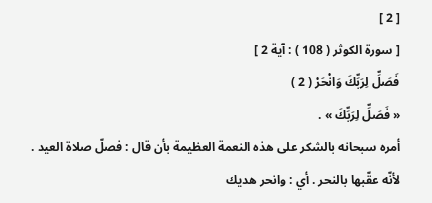[ 2 ]
[ سورة الكوثر ( 108 ) : آية 2 ]
فَصَلِّ لِرَبِّكَ وَانْحَرْ ( 2 )
« فَصَلِّ لِرَبِّكَ » .
أمره سبحانه بالشكر على هذه النعمة العظيمة بأن قال : فصلّ صلاة العيد . لأنّه عقّبها بالنحر . أي : وانحر هديك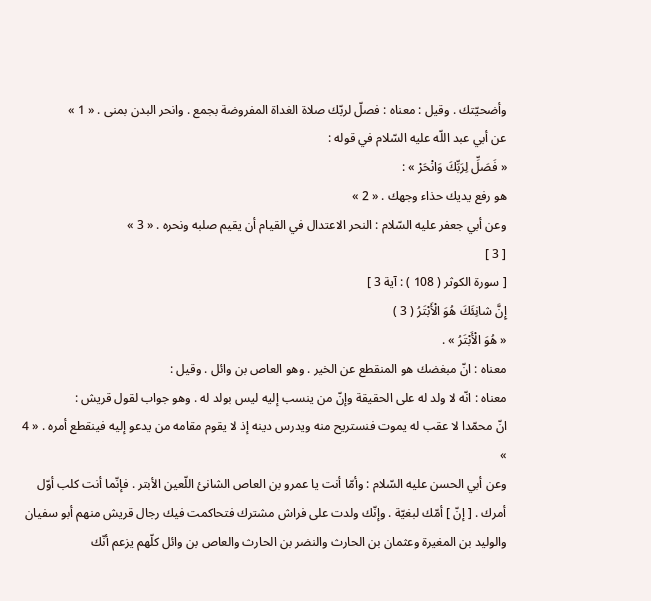وأضحيّتك . وقيل : معناه : فصلّ لربّك صلاة الغداة المفروضة بجمع . وانحر البدن بمنى . « 1 »
عن أبي عبد اللّه عليه السّلام في قوله :
« فَصَلِّ لِرَبِّكَ وَانْحَرْ » :
هو رفع يديك حذاء وجهك . « 2 »
وعن أبي جعفر عليه السّلام : النحر الاعتدال في القيام أن يقيم صلبه ونحره . « 3 »
[ 3 ]
[ سورة الكوثر ( 108 ) : آية 3 ]
إِنَّ شانِئَكَ هُوَ الْأَبْتَرُ ( 3 )
« هُوَ الْأَبْتَرُ » .
معناه : انّ مبغضك هو المنقطع عن الخير . وهو العاص بن وائل . وقيل :
معناه : انّه لا ولد له على الحقيقة وإنّ من ينسب إليه ليس بولد له . وهو جواب لقول قريش :
انّ محمّدا لا عقب له يموت فنستريح منه ويدرس دينه إذ لا يقوم مقامه من يدعو إليه فينقطع أمره . « 4 »
وعن أبي الحسن عليه السّلام : وأمّا أنت يا عمرو بن العاص الشانئ اللّعين الأبتر . فإنّما أنت كلب أوّل أمرك . [ إنّ ] أمّك لبغيّة . وإنّك ولدت على فراش مشترك فتحاكمت فيك رجال قريش منهم أبو سفيان والوليد بن المغيرة وعثمان بن الحارث والنضر بن الحارث والعاص بن وائل كلّهم يزعم أنّك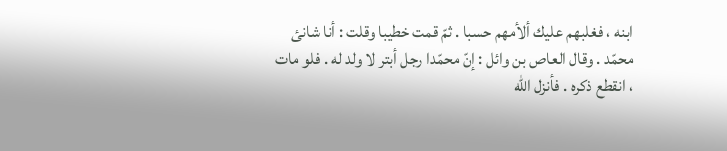ابنه ، فغلبهم عليك ألأمهم حسبا . ثمّ قمت خطيبا وقلت : أنا شانئ محمّد . وقال العاص بن وائل : إنّ محمّدا رجل أبتر لا ولد له . فلو مات ، انقطع ذكره . فأنزل اللّه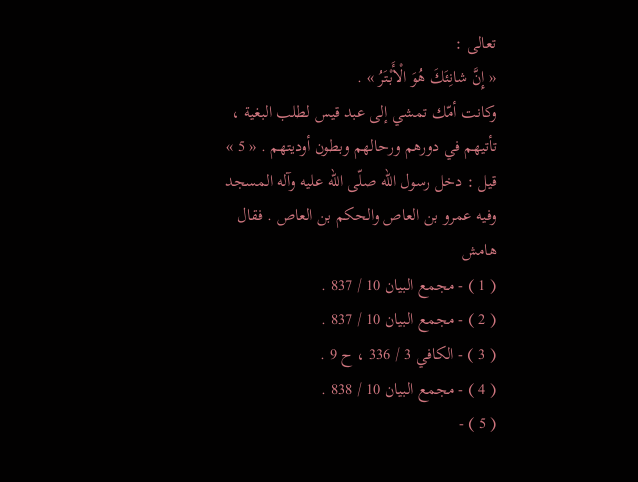تعالى :
« إِنَّ شانِئَكَ هُوَ الْأَبْتَرُ » .
وكانت أمّك تمشي إلى عبد قيس لطلب البغية ، تأتيهم في دورهم ورحالهم وبطون أوديتهم . « 5 »
قيل : دخل رسول اللّه صلّى اللّه عليه وآله المسجد وفيه عمرو بن العاص والحكم بن العاص . فقال
هامش
( 1 ) - مجمع البيان 10 / 837 .
( 2 ) - مجمع البيان 10 / 837 .
( 3 ) - الكافي 3 / 336 ، ح 9 .
( 4 ) - مجمع البيان 10 / 838 .
( 5 ) -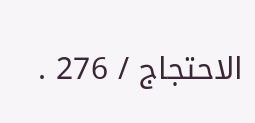الاحتجاج / 276 .